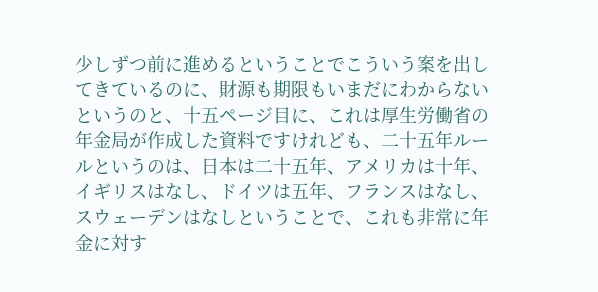少しずつ前に進めるということでこういう案を出してきているのに、財源も期限もいまだにわからないというのと、十五ページ目に、これは厚生労働省の年金局が作成した資料ですけれども、二十五年ルールというのは、日本は二十五年、アメリカは十年、イギリスはなし、ドイツは五年、フランスはなし、スウェーデンはなしということで、これも非常に年金に対す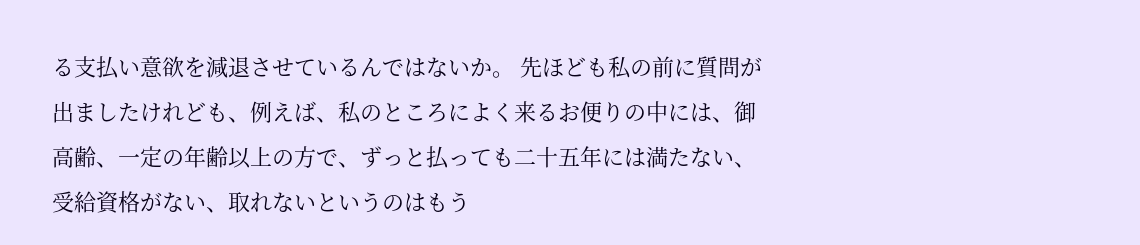る支払い意欲を減退させているんではないか。 先ほども私の前に質問が出ましたけれども、例えば、私のところによく来るお便りの中には、御高齢、一定の年齢以上の方で、ずっと払っても二十五年には満たない、受給資格がない、取れないというのはもう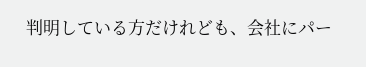判明している方だけれども、会社にパー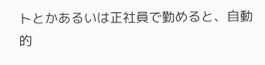トとかあるいは正社員で勤めると、自動的